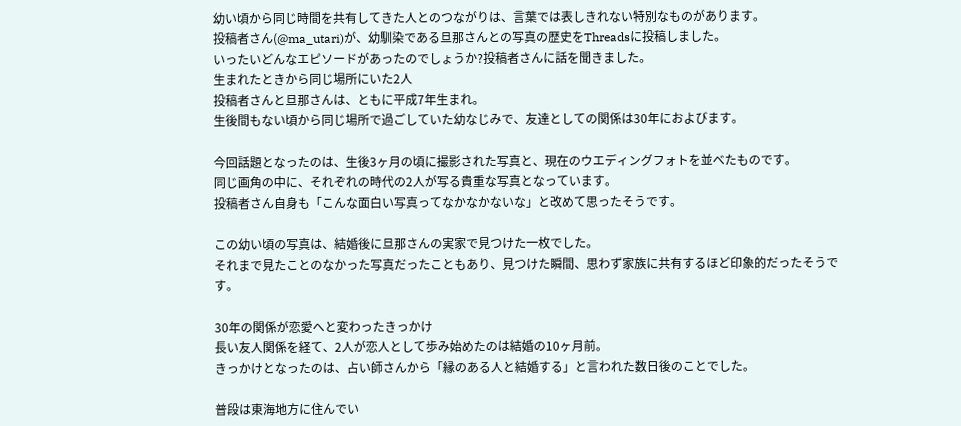幼い頃から同じ時間を共有してきた人とのつながりは、言葉では表しきれない特別なものがあります。
投稿者さん(@ma_utari)が、幼馴染である旦那さんとの写真の歴史をThreadsに投稿しました。
いったいどんなエピソードがあったのでしょうか?投稿者さんに話を聞きました。
生まれたときから同じ場所にいた2人
投稿者さんと旦那さんは、ともに平成7年生まれ。
生後間もない頃から同じ場所で過ごしていた幼なじみで、友達としての関係は30年におよびます。

今回話題となったのは、生後3ヶ月の頃に撮影された写真と、現在のウエディングフォトを並べたものです。
同じ画角の中に、それぞれの時代の2人が写る貴重な写真となっています。
投稿者さん自身も「こんな面白い写真ってなかなかないな」と改めて思ったそうです。

この幼い頃の写真は、結婚後に旦那さんの実家で見つけた一枚でした。
それまで見たことのなかった写真だったこともあり、見つけた瞬間、思わず家族に共有するほど印象的だったそうです。

30年の関係が恋愛へと変わったきっかけ
長い友人関係を経て、2人が恋人として歩み始めたのは結婚の10ヶ月前。
きっかけとなったのは、占い師さんから「縁のある人と結婚する」と言われた数日後のことでした。

普段は東海地方に住んでい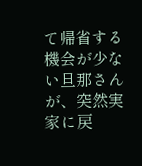て帰省する機会が少ない旦那さんが、突然実家に戻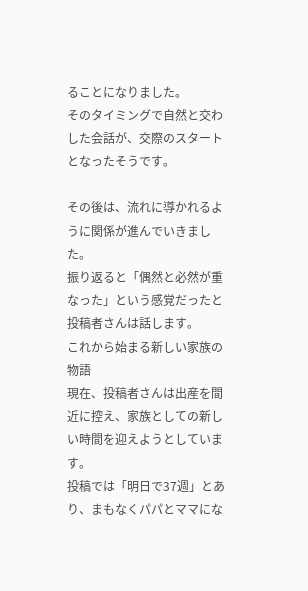ることになりました。
そのタイミングで自然と交わした会話が、交際のスタートとなったそうです。

その後は、流れに導かれるように関係が進んでいきました。
振り返ると「偶然と必然が重なった」という感覚だったと投稿者さんは話します。
これから始まる新しい家族の物語
現在、投稿者さんは出産を間近に控え、家族としての新しい時間を迎えようとしています。
投稿では「明日で37週」とあり、まもなくパパとママにな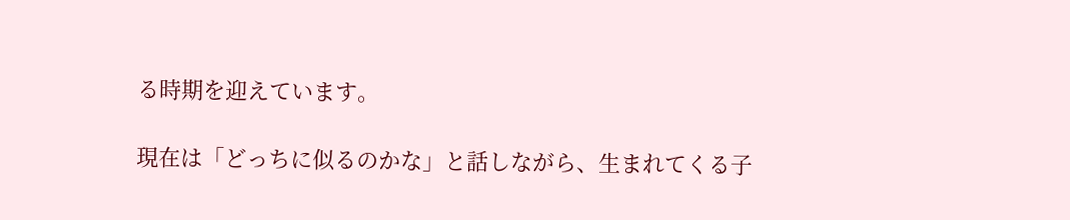る時期を迎えています。

現在は「どっちに似るのかな」と話しながら、生まれてくる子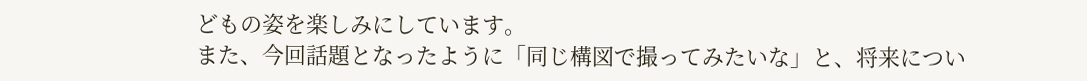どもの姿を楽しみにしています。
また、今回話題となったように「同じ構図で撮ってみたいな」と、将来につい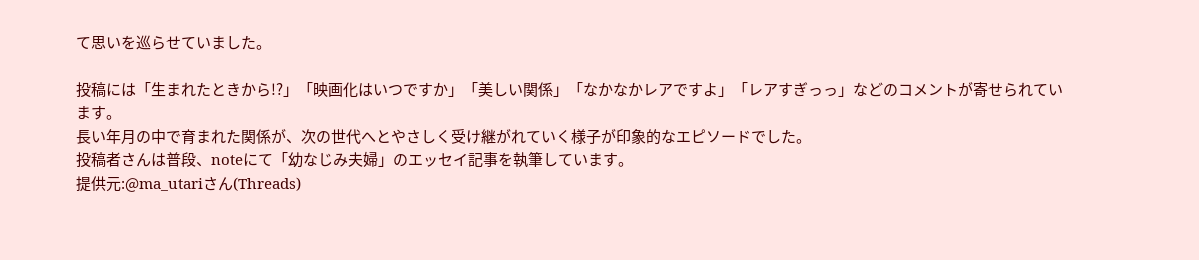て思いを巡らせていました。

投稿には「生まれたときから!?」「映画化はいつですか」「美しい関係」「なかなかレアですよ」「レアすぎっっ」などのコメントが寄せられています。
長い年月の中で育まれた関係が、次の世代へとやさしく受け継がれていく様子が印象的なエピソードでした。
投稿者さんは普段、noteにて「幼なじみ夫婦」のエッセイ記事を執筆しています。
提供元:@ma_utariさん(Threads)